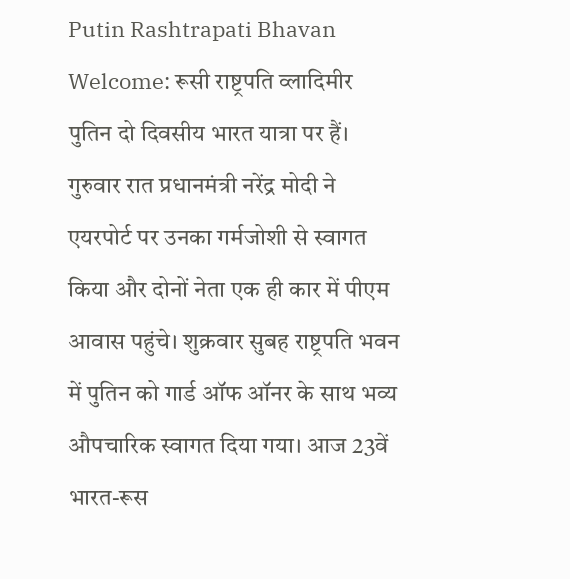Putin Rashtrapati Bhavan Welcome: रूसी राष्ट्रपति व्लादिमीर पुतिन दो दिवसीय भारत यात्रा पर हैं। गुरुवार रात प्रधानमंत्री नरेंद्र मोदी ने एयरपोर्ट पर उनका गर्मजोशी से स्वागत किया और दोनों नेता एक ही कार में पीएम आवास पहुंचे। शुक्रवार सुबह राष्ट्रपति भवन में पुतिन को गार्ड ऑफ ऑनर के साथ भव्य औपचारिक स्वागत दिया गया। आज 23वें भारत-रूस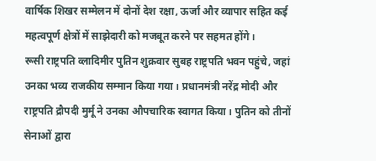वार्षिक शिखर सम्मेलन में दोनों देश रक्षा, ऊर्जा और व्यापार सहित कई महत्वपूर्ण क्षेत्रों में साझेदारी को मजबूत करने पर सहमत होंगे।
रूसी राष्ट्रपति व्लादिमीर पुतिन शुक्रवार सुबह राष्ट्रपति भवन पहुंचे, जहां उनका भव्य राजकीय सम्मान किया गया। प्रधानमंत्री नरेंद्र मोदी और राष्ट्रपति द्रौपदी मुर्मू ने उनका औपचारिक स्वागत किया। पुतिन को तीनों सेनाओं द्वारा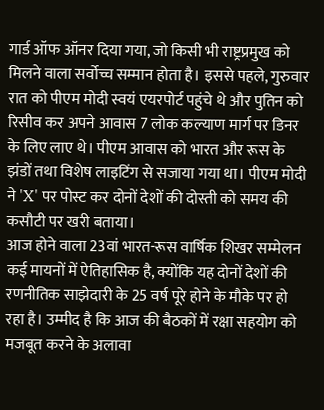गार्ड ऑफ ऑनर दिया गया, जो किसी भी राष्ट्रप्रमुख को मिलने वाला सर्वोच्च सम्मान होता है। इससे पहले, गुरुवार रात को पीएम मोदी स्वयं एयरपोर्ट पहुंचे थे और पुतिन को रिसीव कर अपने आवास 7 लोक कल्याण मार्ग पर डिनर के लिए लाए थे। पीएम आवास को भारत और रूस के झंडों तथा विशेष लाइटिंग से सजाया गया था। पीएम मोदी ने 'X' पर पोस्ट कर दोनों देशों की दोस्ती को समय की कसौटी पर खरी बताया।
आज होने वाला 23वां भारत-रूस वार्षिक शिखर सम्मेलन कई मायनों में ऐतिहासिक है, क्योंकि यह दोनों देशों की रणनीतिक साझेदारी के 25 वर्ष पूरे होने के मौके पर हो रहा है। उम्मीद है कि आज की बैठकों में रक्षा सहयोग को मजबूत करने के अलावा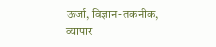ऊर्जा, विज्ञान-तकनीक, व्यापार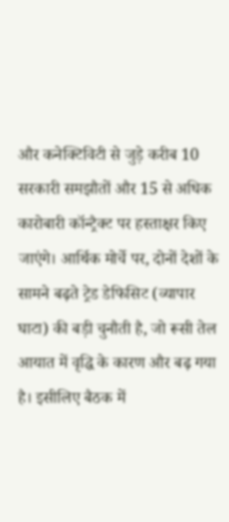और कनेक्टिविटी से जुड़े करीब 10 सरकारी समझौतों और 15 से अधिक कारोबारी कॉन्ट्रैक्ट पर हस्ताक्षर किए जाएंगे। आर्थिक मोर्चे पर, दोनों देशों के सामने बढ़ते ट्रेड डेफिसिट (व्यापार घाटा) की बड़ी चुनौती है, जो रूसी तेल आयात में वृद्धि के कारण और बढ़ गया है। इसीलिए बैठक में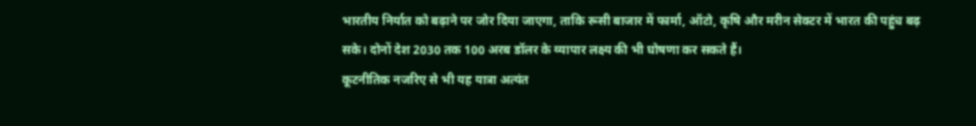भारतीय निर्यात को बढ़ाने पर जोर दिया जाएगा, ताकि रूसी बाजार में फार्मा, ऑटो, कृषि और मरीन सेक्टर में भारत की पहुंच बढ़ सके। दोनों देश 2030 तक 100 अरब डॉलर के व्यापार लक्ष्य की भी घोषणा कर सकते हैं।
कूटनीतिक नजरिए से भी यह यात्रा अत्यंत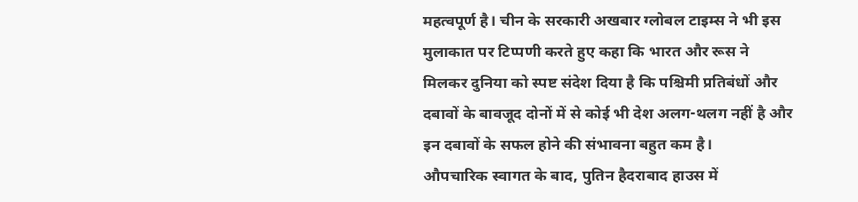महत्वपूर्ण है। चीन के सरकारी अखबार ग्लोबल टाइम्स ने भी इस मुलाकात पर टिप्पणी करते हुए कहा कि भारत और रूस ने मिलकर दुनिया को स्पष्ट संदेश दिया है कि पश्चिमी प्रतिबंधों और दबावों के बावजूद दोनों में से कोई भी देश अलग-थलग नहीं है और इन दबावों के सफल होने की संभावना बहुत कम है।
औपचारिक स्वागत के बाद, पुतिन हैदराबाद हाउस में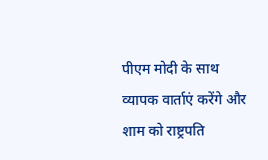पीएम मोदी के साथ व्यापक वार्ताएं करेंगे और शाम को राष्ट्रपति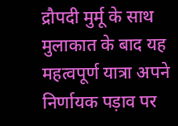द्रौपदी मुर्मू के साथ मुलाकात के बाद यह महत्वपूर्ण यात्रा अपने निर्णायक पड़ाव पर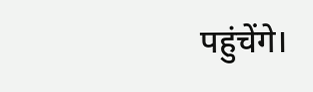पहुंचेंगे।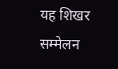यह शिखर सम्मेलन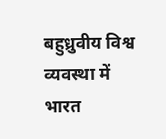बहुध्रुवीय विश्व व्यवस्था में भारत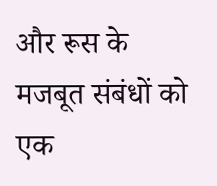और रूस के मजबूत संबंधों को एक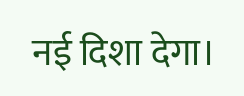नई दिशा देगा।